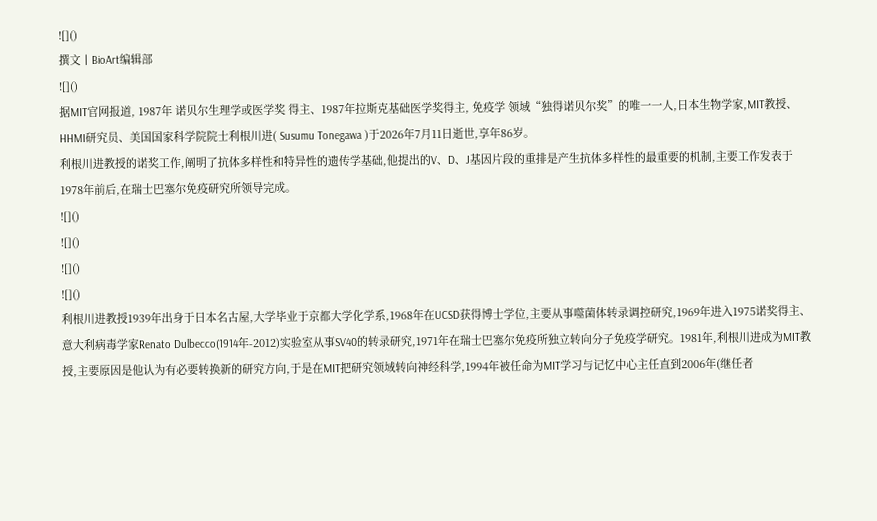![]()
撰文丨BioArt编辑部
![]()
据MIT官网报道, 1987年 诺贝尔生理学或医学奖 得主、1987年拉斯克基础医学奖得主, 免疫学 领域“独得诺贝尔奖”的唯一一人,日本生物学家,MIT教授、HHMI研究员、美国国家科学院院士利根川进( Susumu Tonegawa )于2026年7月11日逝世,享年86岁。
利根川进教授的诺奖工作,阐明了抗体多样性和特异性的遗传学基础,他提出的V、D、J基因片段的重排是产生抗体多样性的最重要的机制,主要工作发表于1978年前后,在瑞士巴塞尔免疫研究所领导完成。
![]()
![]()
![]()
![]()
利根川进教授1939年出身于日本名古屋,大学毕业于京都大学化学系,1968年在UCSD获得博士学位,主要从事噬菌体转录调控研究,1969年进入1975诺奖得主、意大利病毒学家Renato Dulbecco(1914年-2012)实验室从事SV40的转录研究,1971年在瑞士巴塞尔免疫所独立转向分子免疫学研究。1981年,利根川进成为MIT教授,主要原因是他认为有必要转换新的研究方向,于是在MIT把研究领域转向神经科学,1994年被任命为MIT学习与记忆中心主任直到2006年(继任者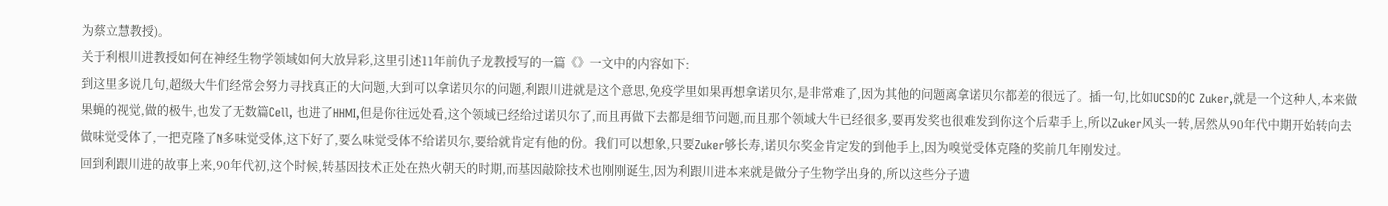为蔡立慧教授)。
关于利根川进教授如何在神经生物学领域如何大放异彩,这里引述11年前仇子龙教授写的一篇《》一文中的内容如下:
到这里多说几句,超级大牛们经常会努力寻找真正的大问题,大到可以拿诺贝尔的问题,利跟川进就是这个意思,免疫学里如果再想拿诺贝尔,是非常难了,因为其他的问题离拿诺贝尔都差的很远了。插一句,比如UCSD的C Zuker,就是一个这种人,本来做果蝇的视觉,做的极牛,也发了无数篇Cell, 也进了HHMI,但是你往远处看,这个领域已经给过诺贝尔了,而且再做下去都是细节问题,而且那个领域大牛已经很多,要再发奖也很难发到你这个后辈手上,所以Zuker风头一转,居然从90年代中期开始转向去做味觉受体了,一把克隆了N多味觉受体,这下好了,要么味觉受体不给诺贝尔,要给就肯定有他的份。我们可以想象,只要Zuker够长寿,诺贝尔奖金肯定发的到他手上,因为嗅觉受体克隆的奖前几年刚发过。
回到利跟川进的故事上来,90年代初,这个时候,转基因技术正处在热火朝天的时期,而基因敲除技术也刚刚诞生,因为利跟川进本来就是做分子生物学出身的,所以这些分子遗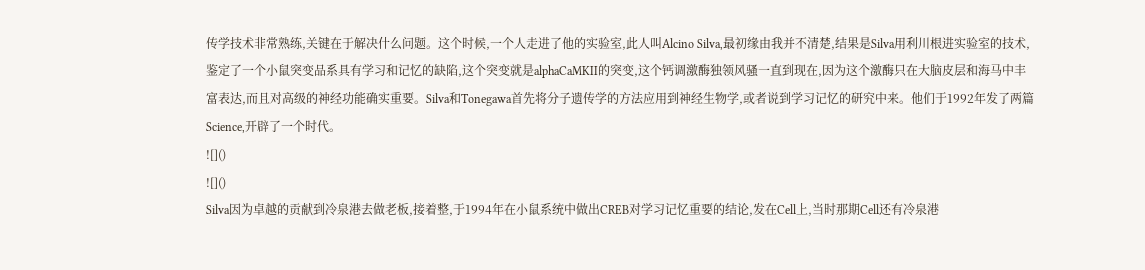传学技术非常熟练,关键在于解决什么问题。这个时候,一个人走进了他的实验室,此人叫Alcino Silva,最初缘由我并不清楚,结果是Silva用利川根进实验室的技术,鉴定了一个小鼠突变品系具有学习和记忆的缺陷,这个突变就是alphaCaMKII的突变,这个钙调激酶独领风骚一直到现在,因为这个激酶只在大脑皮层和海马中丰富表达,而且对高级的神经功能确实重要。Silva和Tonegawa首先将分子遗传学的方法应用到神经生物学,或者说到学习记忆的研究中来。他们于1992年发了两篇Science,开辟了一个时代。
![]()
![]()
Silva因为卓越的贡献到冷泉港去做老板,接着整,于1994年在小鼠系统中做出CREB对学习记忆重要的结论,发在Cell上,当时那期Cell还有冷泉港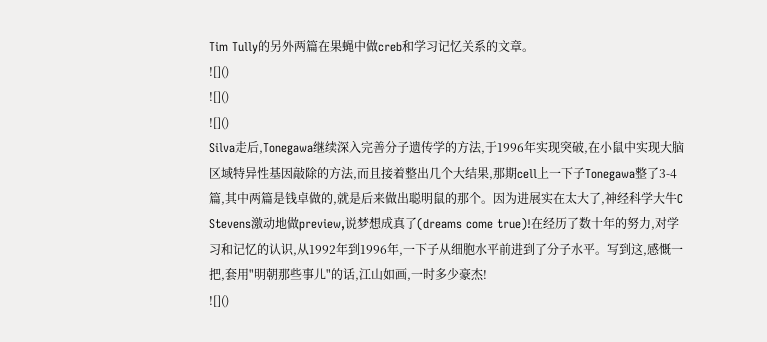Tim Tully的另外两篇在果蝇中做creb和学习记忆关系的文章。
![]()
![]()
![]()
Silva走后,Tonegawa继续深入完善分子遗传学的方法,于1996年实现突破,在小鼠中实现大脑区域特异性基因敲除的方法,而且接着整出几个大结果,那期cell上一下子Tonegawa整了3-4篇,其中两篇是钱卓做的,就是后来做出聪明鼠的那个。因为进展实在太大了,神经科学大牛C Stevens激动地做preview,说梦想成真了(dreams come true)!在经历了数十年的努力,对学习和记忆的认识,从1992年到1996年,一下子从细胞水平前进到了分子水平。写到这,感慨一把,套用"明朝那些事儿"的话,江山如画,一时多少豪杰!
![]()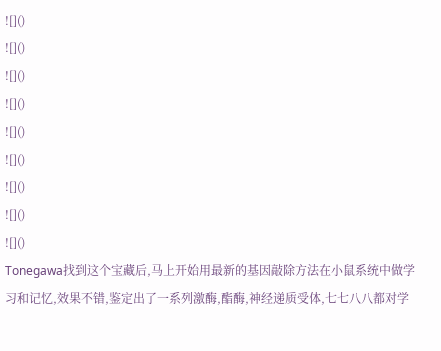![]()
![]()
![]()
![]()
![]()
![]()
![]()
![]()
![]()
Tonegawa找到这个宝藏后,马上开始用最新的基因敲除方法在小鼠系统中做学习和记忆,效果不错,鉴定出了一系列激酶,酯酶,神经递质受体,七七八八都对学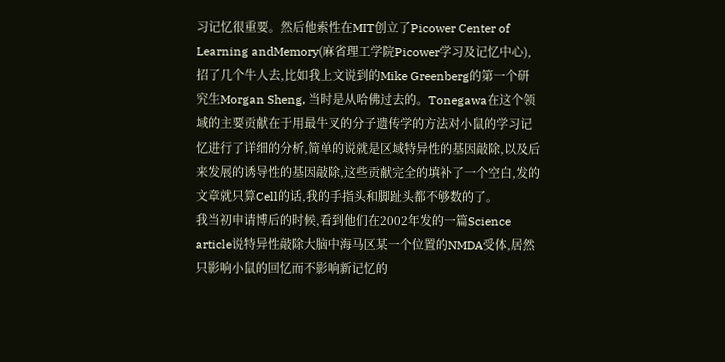习记忆很重要。然后他索性在MIT创立了Picower Center of Learning andMemory(麻省理工学院Picower学习及记忆中心),招了几个牛人去,比如我上文说到的Mike Greenberg的第一个研究生Morgan Sheng, 当时是从哈佛过去的。Tonegawa在这个领域的主要贡献在于用最牛叉的分子遗传学的方法对小鼠的学习记忆进行了详细的分析,简单的说就是区域特异性的基因敲除,以及后来发展的诱导性的基因敲除,这些贡献完全的填补了一个空白,发的文章就只算Cell的话,我的手指头和脚趾头都不够数的了。
我当初申请博后的时候,看到他们在2002年发的一篇Science article说特异性敲除大脑中海马区某一个位置的NMDA受体,居然只影响小鼠的回忆而不影响新记忆的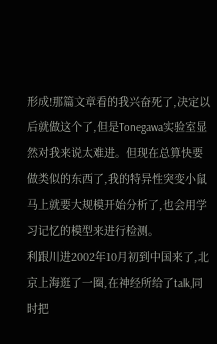形成!那篇文章看的我兴奋死了,决定以后就做这个了,但是Tonegawa实验室显然对我来说太难进。但现在总算快要做类似的东西了,我的特异性突变小鼠马上就要大规模开始分析了,也会用学习记忆的模型来进行检测。
利跟川进2002年10月初到中国来了,北京上海逛了一圈,在神经所给了talk,同时把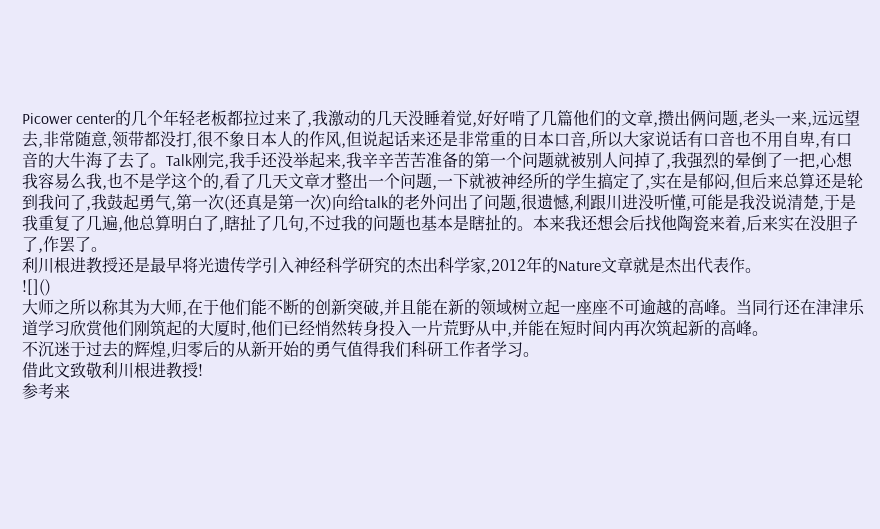Picower center的几个年轻老板都拉过来了,我激动的几天没睡着觉,好好啃了几篇他们的文章,攒出俩问题,老头一来,远远望去,非常随意,领带都没打,很不象日本人的作风,但说起话来还是非常重的日本口音,所以大家说话有口音也不用自卑,有口音的大牛海了去了。Talk刚完,我手还没举起来,我辛辛苦苦准备的第一个问题就被别人问掉了,我强烈的晕倒了一把,心想我容易么我,也不是学这个的,看了几天文章才整出一个问题,一下就被神经所的学生搞定了,实在是郁闷,但后来总算还是轮到我问了,我鼓起勇气,第一次(还真是第一次)向给talk的老外问出了问题,很遗憾,利跟川进没听懂,可能是我没说清楚,于是我重复了几遍,他总算明白了,瞎扯了几句,不过我的问题也基本是瞎扯的。本来我还想会后找他陶瓷来着,后来实在没胆子了,作罢了。
利川根进教授还是最早将光遗传学引入神经科学研究的杰出科学家,2012年的Nature文章就是杰出代表作。
![]()
大师之所以称其为大师,在于他们能不断的创新突破,并且能在新的领域树立起一座座不可逾越的高峰。当同行还在津津乐道学习欣赏他们刚筑起的大厦时,他们已经悄然转身投入一片荒野从中,并能在短时间内再次筑起新的高峰。
不沉迷于过去的辉煌,归零后的从新开始的勇气值得我们科研工作者学习。
借此文致敬利川根进教授!
参考来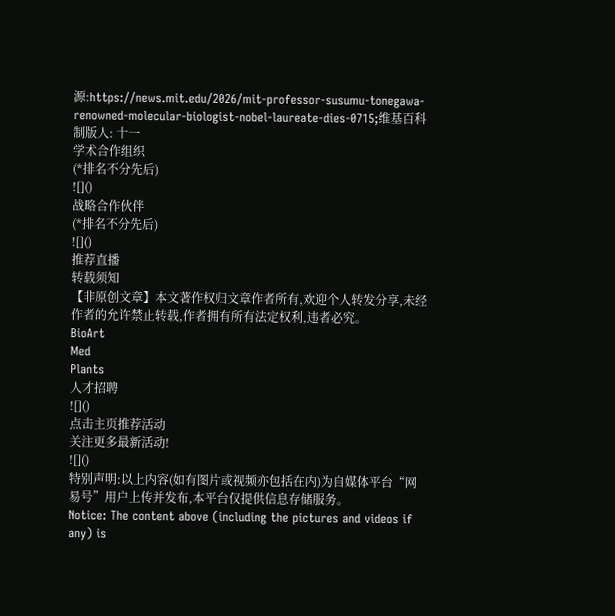源:https://news.mit.edu/2026/mit-professor-susumu-tonegawa-renowned-molecular-biologist-nobel-laureate-dies-0715;维基百科
制版人: 十一
学术合作组织
(*排名不分先后)
![]()
战略合作伙伴
(*排名不分先后)
![]()
推荐直播
转载须知
【非原创文章】本文著作权归文章作者所有,欢迎个人转发分享,未经作者的允许禁止转载,作者拥有所有法定权利,违者必究。
BioArt
Med
Plants
人才招聘
![]()
点击主页推荐活动
关注更多最新活动!
![]()
特别声明:以上内容(如有图片或视频亦包括在内)为自媒体平台“网易号”用户上传并发布,本平台仅提供信息存储服务。
Notice: The content above (including the pictures and videos if any) is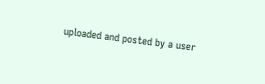uploaded and posted by a user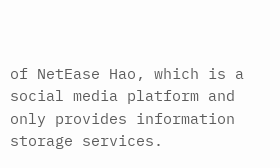of NetEase Hao, which is a social media platform and only provides information storage services.